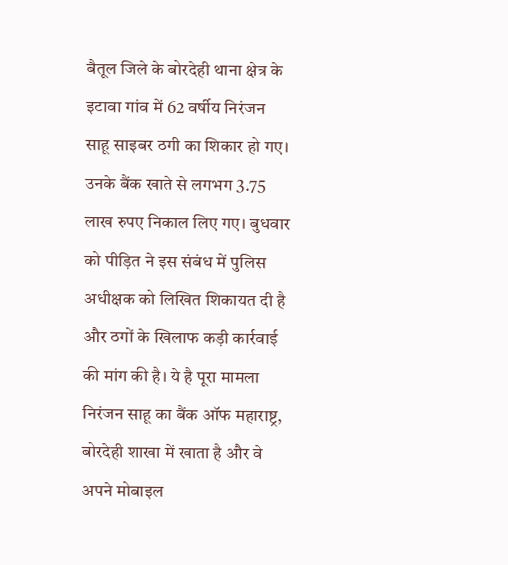बैतूल जिले के बोरदेही थाना क्षेत्र के इटावा गांव में 62 वर्षीय निरंजन साहू साइबर ठगी का शिकार हो गए। उनके बैंक खाते से लगभग 3.75 लाख रुपए निकाल लिए गए। बुधवार को पीड़ित ने इस संबंध में पुलिस अधीक्षक को लिखित शिकायत दी है और ठगों के खिलाफ कड़ी कार्रवाई की मांग की है। ये है पूरा मामला निरंजन साहू का बैंक ऑफ महाराष्ट्र, बोरदेही शाखा में खाता है और वे अपने मोबाइल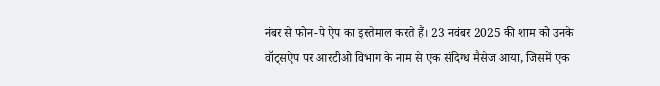नंबर से फोन-पे ऐप का इस्तेमाल करते हैं। 23 नवंबर 2025 की शाम को उनके वॉट्सऐप पर आरटीओ विभाग के नाम से एक संदिग्ध मैसेज आया, जिसमें एक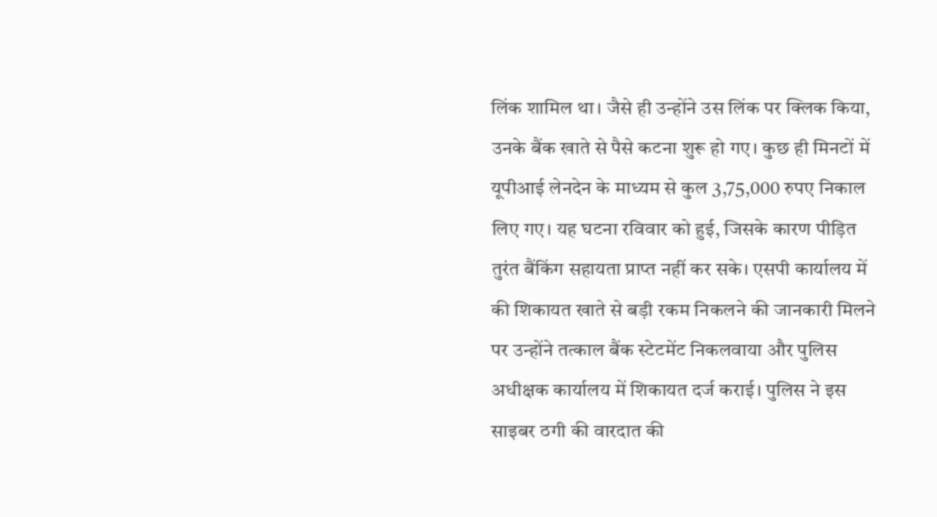लिंक शामिल था। जैसे ही उन्होंने उस लिंक पर क्लिक किया, उनके बैंक खाते से पैसे कटना शुरू हो गए। कुछ ही मिनटों में यूपीआई लेनदेन के माध्यम से कुल 3,75,000 रुपए निकाल लिए गए। यह घटना रविवार को हुई, जिसके कारण पीड़ित तुरंत बैंकिंग सहायता प्राप्त नहीं कर सके। एसपी कार्यालय में की शिकायत खाते से बड़ी रकम निकलने की जानकारी मिलने पर उन्होंने तत्काल बैंक स्टेटमेंट निकलवाया और पुलिस अधीक्षक कार्यालय में शिकायत दर्ज कराई। पुलिस ने इस साइबर ठगी की वारदात की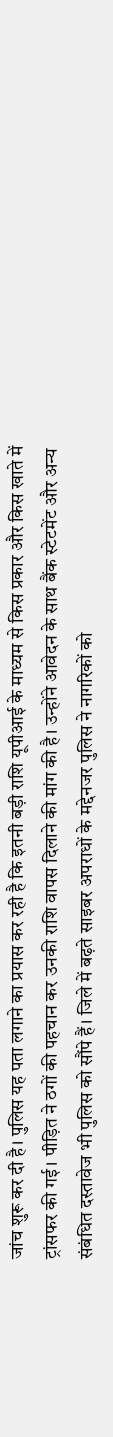जांच शुरू कर दी है। पुलिस यह पता लगाने का प्रयास कर रही है कि इतनी बड़ी राशि यूपीआई के माध्यम से किस प्रकार और किस खाते में ट्रांसफर की गई। पीड़ित ने ठगों की पहचान कर उनकी राशि वापस दिलाने की मांग की है। उन्होंने आवेदन के साथ बैंक स्टेटमेंट और अन्य संबंधित दस्तावेज भी पुलिस को सौंपे हैं। जिले में बढ़ते साइबर अपराधों के मद्देनजर पुलिस ने नागरिकों को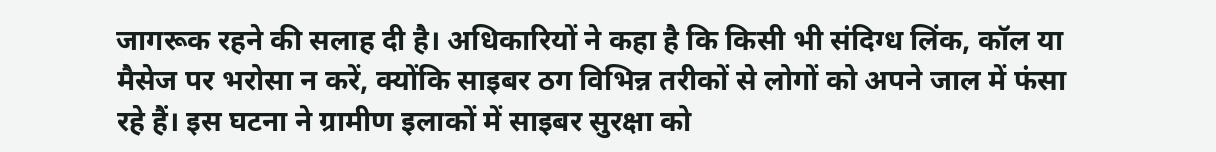जागरूक रहने की सलाह दी है। अधिकारियों ने कहा है कि किसी भी संदिग्ध लिंक, कॉल या मैसेज पर भरोसा न करें, क्योंकि साइबर ठग विभिन्न तरीकों से लोगों को अपने जाल में फंसा रहे हैं। इस घटना ने ग्रामीण इलाकों में साइबर सुरक्षा को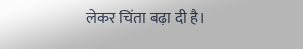लेकर चिंता बढ़ा दी है।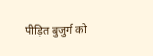पीड़ित बुजुर्ग को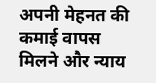अपनी मेहनत की कमाई वापस मिलने और न्याय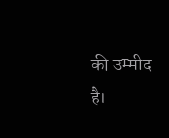की उम्मीद है।